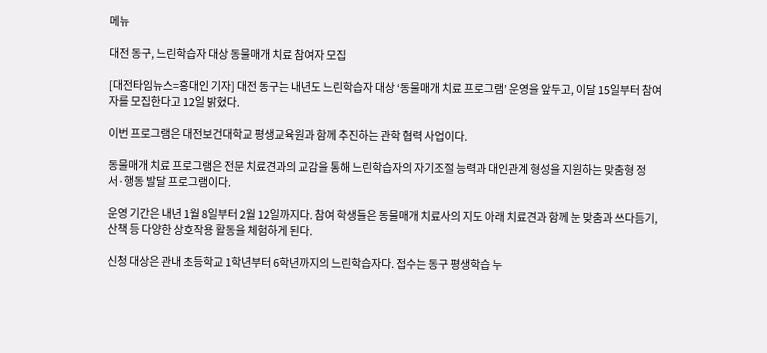메뉴

대전 동구, 느린학습자 대상 동물매개 치료 참여자 모집

[대전타임뉴스=홍대인 기자] 대전 동구는 내년도 느린학습자 대상 ‘동물매개 치료 프로그램’ 운영을 앞두고, 이달 15일부터 참여자를 모집한다고 12일 밝혔다.

이번 프로그램은 대전보건대학교 평생교육원과 함께 추진하는 관학 협력 사업이다.

동물매개 치료 프로그램은 전문 치료견과의 교감을 통해 느린학습자의 자기조절 능력과 대인관계 형성을 지원하는 맞춤형 정서·행동 발달 프로그램이다.

운영 기간은 내년 1월 8일부터 2월 12일까지다. 참여 학생들은 동물매개 치료사의 지도 아래 치료견과 함께 눈 맞춤과 쓰다듬기, 산책 등 다양한 상호작용 활동을 체험하게 된다.

신청 대상은 관내 초등학교 1학년부터 6학년까지의 느린학습자다. 접수는 동구 평생학습 누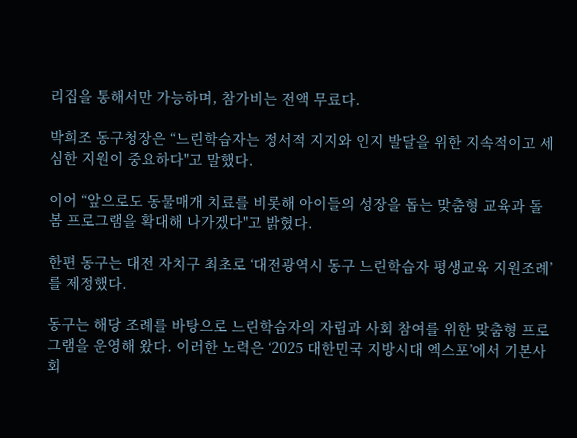리집을 통해서만 가능하며, 참가비는 전액 무료다.

박희조 동구청장은 “느린학습자는 정서적 지지와 인지 발달을 위한 지속적이고 세심한 지원이 중요하다"고 말했다.

이어 “앞으로도 동물매개 치료를 비롯해 아이들의 성장을 돕는 맞춤형 교육과 돌봄 프로그램을 확대해 나가겠다"고 밝혔다.

한편 동구는 대전 자치구 최초로 ‘대전광역시 동구 느린학습자 평생교육 지원조례’를 제정했다.

동구는 해당 조례를 바탕으로 느린학습자의 자립과 사회 참여를 위한 맞춤형 프로그램을 운영해 왔다. 이러한 노력은 ‘2025 대한민국 지방시대 엑스포’에서 기본사회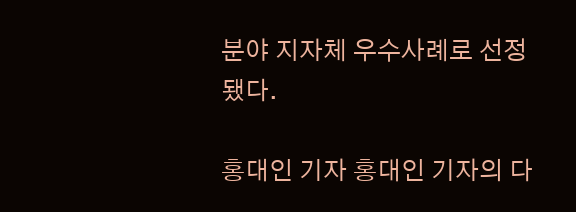분야 지자체 우수사례로 선정됐다.

홍대인 기자 홍대인 기자의 다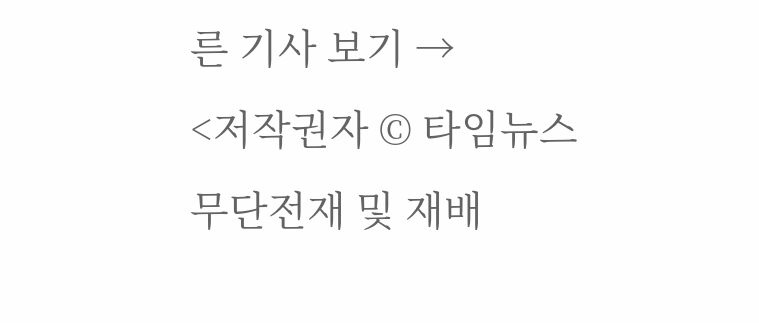른 기사 보기 →
<저작권자 © 타임뉴스 무단전재 및 재배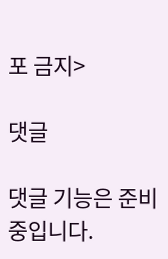포 금지>

댓글

댓글 기능은 준비 중입니다.